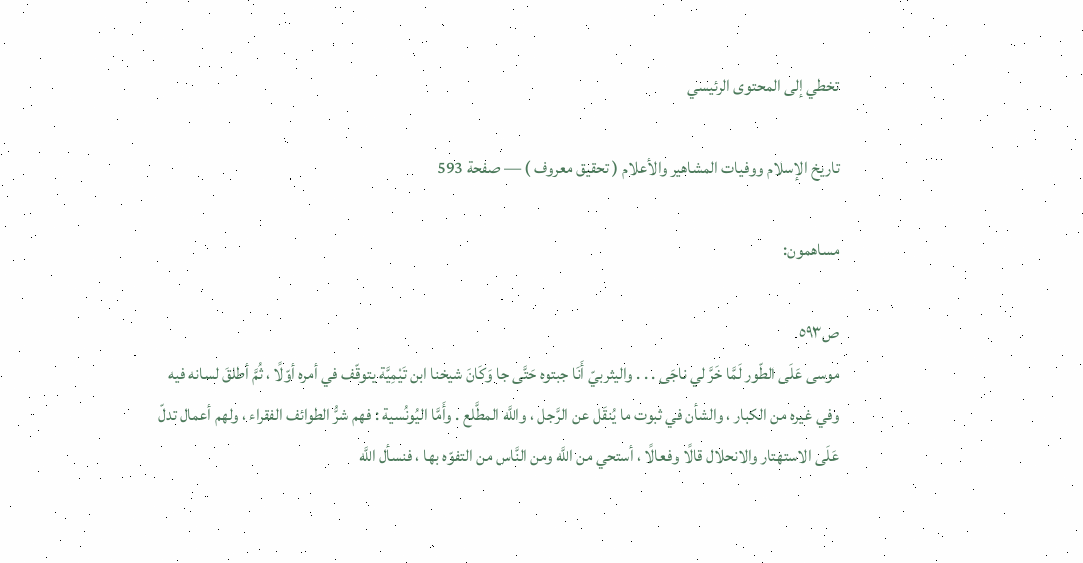تخطي إلى المحتوى الرئيسي

تاريخ الإسلام ووفيات المشاهير والأعلام ( تحقيق معروف ) — صفحة 593

مساهمون:

ص٥٩٣
موسى عَلَى الطّور لَمَّا خَرَّ لي ناجَى . . . واليثربيّ أَنَا جبتوه حَتَّى جا وَكَانَ شيخنا ابن تَيْمِيَّة يتوقّف في أمره أوّلًا ، ثُمَّ أطلقَ لسانه فيه وفي غيره من الكبار ، والشأن في ثبوت ما يُنقَل عن الرَّجل ، واللَّه المطَّلع . وأَمَّا اليُونُسية : فهم شرُّ الطوائف الفقراء ، ولهم أعمال تدلّ عَلَى الاستهتار والانحلال قالًا وفعالًا ، أستحي من اللَّه ومن النَّاس من التفوّه بها ، فنسأل اللَّه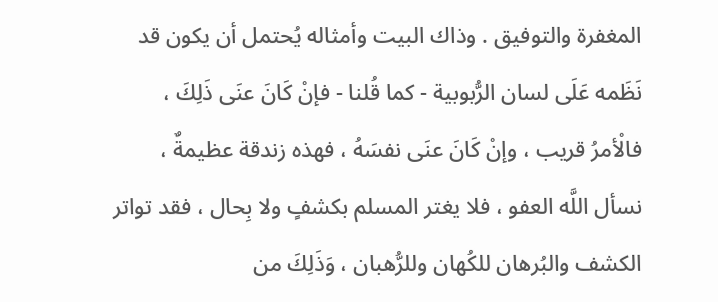المغفرة والتوفيق . وذاك البيت وأمثاله يُحتمل أن يكون قد نَظَمه عَلَى لسان الرُّبوبية - كما قُلنا - فإنْ كَانَ عنَى ذَلِكَ ، فالْأمرُ قريب ، وإنْ كَانَ عنَى نفسَهُ ، فهذه زندقة عظيمةٌ ، نسأل اللَّه العفو ، فلا يغتر المسلم بكشفٍ ولا بِحال ، فقد تواتر الكشف والبُرهان للكُهان وللرُّهبان ، وَذَلِكَ من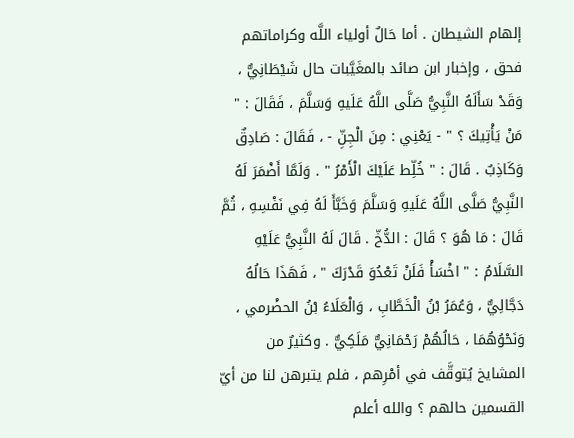إلهام الشيطان . أما حَالٌ أولياء اللَّه وكراماتهم فحق ، وإخبار ابن صائد بالمغَيَّبات حال شَيْطَانِيٌّ ، وَقَدْ سَأَلَهُ النَّبِيُّ صَلَّى اللَّهُ عَلَيهِ وَسَلَّمَ ، فَقَالَ : " مَنْ يَأْتِيكَ ؟ " - يَعْنِي : مِنَ الْجِنِّ - ، فَقَالَ : صَادِقٌ وَكَاذِبٌ . قَالَ : " خُلِّط عَلَيْكَ الْأَمْرُ " . وَلَمَّا أَضْمَرَ لَهُ النَّبِيُّ صَلَّى اللَّهُ عَلَيهِ وَسَلَّمَ وَخَبَّأَ لَهُ فِي نَفْسِهِ ، ثُمَّ قَالَ : مَا هُوَ ؟ قَالَ : الدُّخّ . قَالَ لَهُ النَّبِيُّ عَلَيْهِ السَّلَامُ : " اخْسَأْ فَلَنْ تَعْدُوَ قَدْرَكَ " ، فَهَذَا حَالُهُ دَجَّالِيٌّ ، وَعُمَرُ بْنُ الْخَطَّابِ ، وَالْعَلَاءُ بْنُ الحضْرمي ، وَنَحْوُهُمَا ، حَالُهُمْ رَحْمَانِيٌّ مَلَكِيٌّ . وكثيرٌ من المشايخ يُتوقَّف في أمْرِهم ، فلم يتبرهن لنا من أيّ القسمين حالهم ؟ والله أعلم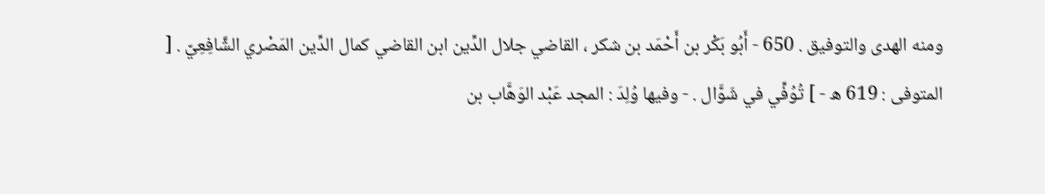ومنه الهدى والتوفيق . 650 - أَبُو بَكْر بن أَحْمَد بن شكر ، القاضي جلال الدِّين ابن القاضي كمال الدِّين المَصْري الشَّافِعِيّ . [ المتوفى : 619 ه - ] تُوُفِّي في شَوَّال . - وفيها وُلِدَ : المجد عَبْد الوَهَّاب بن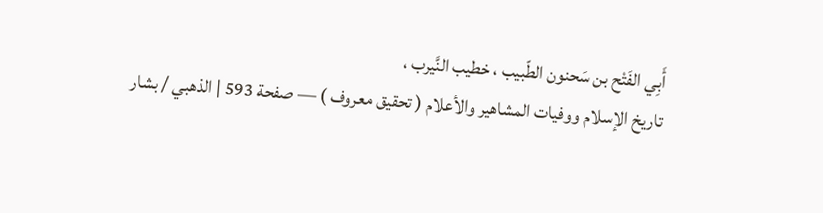أَبِي الفَتْح بن سَحنون الطّبيب ، خطيب النَّيرب ،
تاريخ الإسلام ووفيات المشاهير والأعلام ( تحقيق معروف ) — صفحة 593 | الذهبي / بشار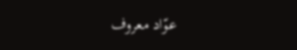عوّاد معروف